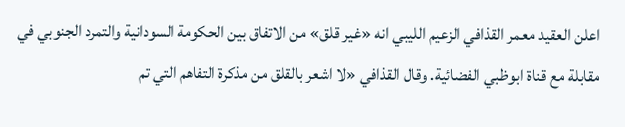اعلن العقيد معمر القذافي الزعيم الليبي انه «غير قلق» من الاتفاق بين الحكومة السودانية والتمرد الجنوبي في مقابلة مع قناة ابوظبي الفضائية. وقال القذافي «لا اشعر بالقلق من مذكرة التفاهم التي تم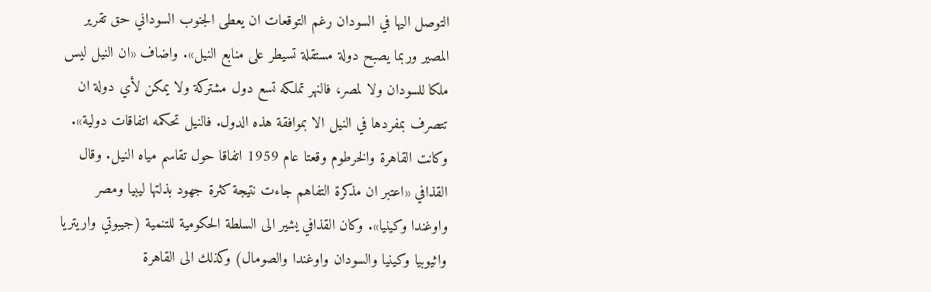التوصل اليها في السودان رغم التوقعات ان يعطى الجنوب السوداني حق تقرير المصير وربما يصبح دولة مستقلة تسيطر على منابع النيل». واضاف «ان النيل ليس ملكا للسودان ولا لمصر، فالنهر تملكه تسع دول مشتركة ولا يمكن لأي دولة ان تتصرف بمفردها في النيل الا بموافقة هذه الدول. فالنيل تحكمه اتفاقات دولية». وكانت القاهرة والخرطوم وقعتا عام 1959 اتفاقا حول تقاسم مياه النيل. وقال القذافي «اعتبر ان مذكرة التفاهم جاءت نتيجة كثرة جهود بذلتها ليبيا ومصر واوغندا وكينيا». وكان القذافي يشير الى السلطة الحكومية للتنمية (جيبوتي واريتريا واثيوبيا وكينيا والسودان واوغندا والصومال) وكذلك الى القاهرة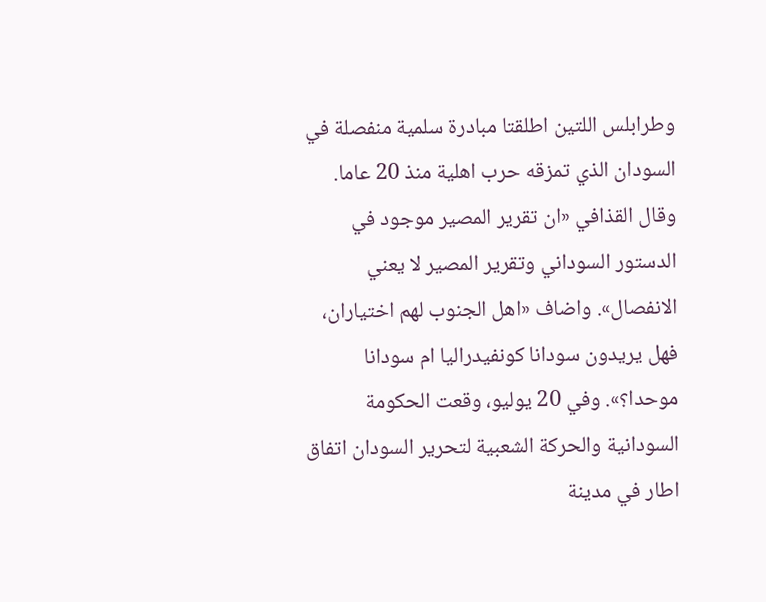وطرابلس اللتين اطلقتا مبادرة سلمية منفصلة في السودان الذي تمزقه حرب اهلية منذ 20 عاما. وقال القذافي «ان تقرير المصير موجود في الدستور السوداني وتقرير المصير لا يعني الانفصال». واضاف «اهل الجنوب لهم اختياران، فهل يريدون سودانا كونفيدراليا ام سودانا موحدا؟». وفي 20 يوليو، وقعت الحكومة السودانية والحركة الشعبية لتحرير السودان اتفاق اطار في مدينة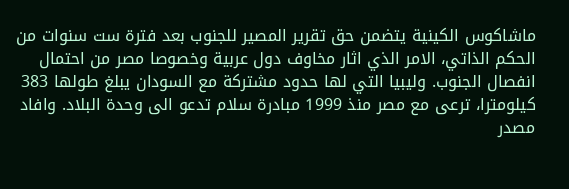ماشاكوس الكينية يتضمن حق تقرير المصير للجنوب بعد فترة ست سنوات من الحكم الذاتي، الامر الذي اثار مخاوف دول عربية وخصوصا مصر من احتمال انفصال الجنوب. وليبيا التي لها حدود مشتركة مع السودان يبلغ طولها 383 كيلومترا، ترعى مع مصر منذ 1999 مبادرة سلام تدعو الى وحدة البلاد. وافاد مصدر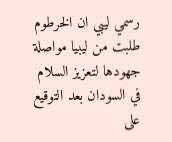رسمي ليبي ان الخرطوم طلبت من ليبيا مواصلة جهودها لتعزيز السلام في السودان بعد التوقيع على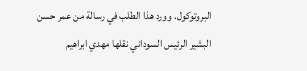البروتوكول. وورد هذا الطلب في رسالة من عمر حسن البشير الرئيس السوداني نقلها مهدي ابراهيم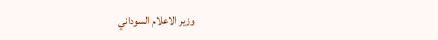وزير الاعلام السوداني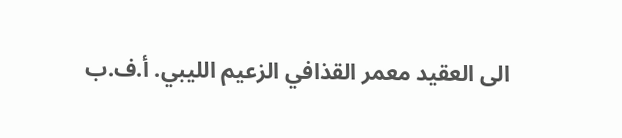الى العقيد معمر القذافي الزعيم الليبي. أ.ف.ب